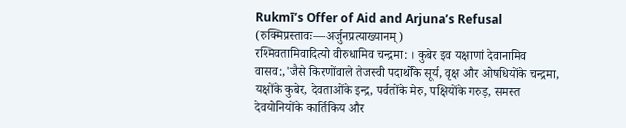Rukmī’s Offer of Aid and Arjuna’s Refusal (रुक्मिप्रस्तावः—अर्जुनप्रत्याख्यानम्)
रश्मिवतामिवादित्यो वीरुधामिव चन्द्रमा: । कुबेर इव यक्षाणां देवानामिव वासव:,'जैसे किरणोंवाले तेजस्वी पदार्थोंके सूर्य, वृक्ष और ओषधियोंके चन्द्रमा, यक्षोंके कुबेर, देवताओंके इन्द्र, पर्वतोंके मेरु, पक्षियोंके गरुड़, समस्त देवयोनियोंके कार्तिकिय और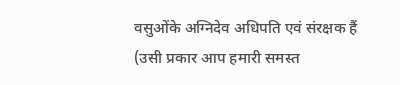वसुओंके अग्निदेव अधिपति एवं संरक्षक हैं (उसी प्रकार आप हमारी समस्त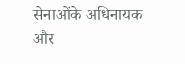सेनाओंके अधिनायक और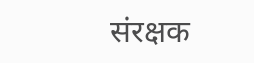संरक्षक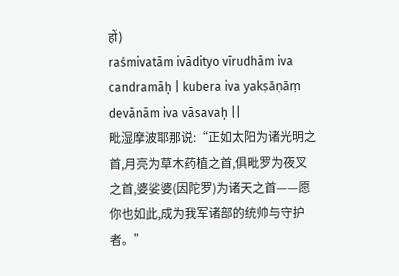हों)
raśmivatām ivādityo vīrudhām iva candramāḥ | kubera iva yakṣāṇāṃ devānām iva vāsavaḥ ||
毗湿摩波耶那说:“正如太阳为诸光明之首,月亮为草木药植之首,俱毗罗为夜叉之首,婆娑婆(因陀罗)为诸天之首——愿你也如此,成为我军诸部的统帅与守护者。”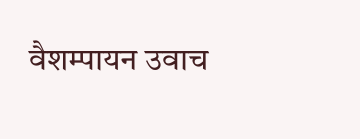वैशम्पायन उवाच